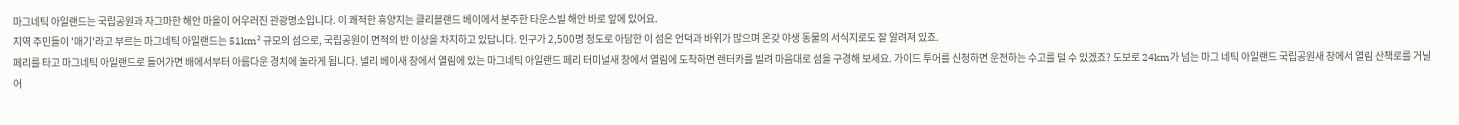마그네틱 아일랜드는 국립공원과 자그마한 해안 마을이 어우러진 관광명소입니다. 이 쾌적한 휴양지는 클리블랜드 베이에서 분주한 타운스빌 해안 바로 앞에 있어요.
지역 주민들이 '매기'라고 부르는 마그네틱 아일랜드는 51km² 규모의 섬으로, 국립공원이 면적의 반 이상을 차지하고 있답니다. 인구가 2,500명 정도로 아담한 이 섬은 언덕과 바위가 많으며 온갖 야생 동물의 서식지로도 잘 알려져 있죠.
페리를 타고 마그네틱 아일랜드로 들어가면 배에서부터 아름다운 경치에 놀라게 됩니다. 넬리 베이새 창에서 열림에 있는 마그네틱 아일랜드 페리 터미널새 창에서 열림에 도착하면 렌터카를 빌려 마음대로 섬을 구경해 보세요. 가이드 투어를 신청하면 운전하는 수고를 덜 수 있겠죠? 도보로 24km가 넘는 마그 네틱 아일랜드 국립공원새 창에서 열림 산책로를 거닐어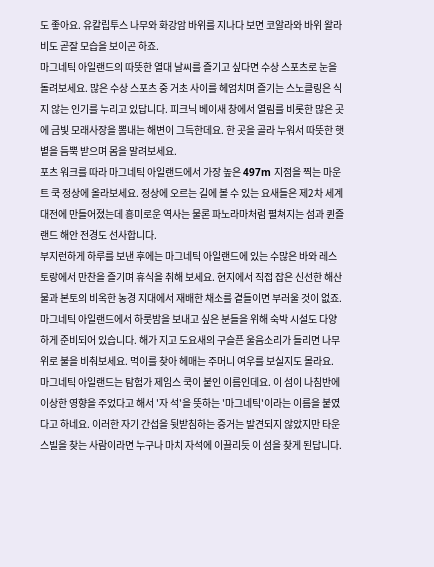도 좋아요. 유칼립투스 나무와 화강암 바위를 지나다 보면 코알라와 바위 왈라비도 곧잘 모습을 보이곤 하죠.
마그네틱 아일랜드의 따뜻한 열대 날씨를 즐기고 싶다면 수상 스포츠로 눈을 돌려보세요. 많은 수상 스포츠 중 거초 사이를 헤엄치며 즐기는 스노클링은 식지 않는 인기를 누리고 있답니다. 피크닉 베이새 창에서 열림를 비롯한 많은 곳에 금빛 모래사장을 뽐내는 해변이 그득한데요. 한 곳을 골라 누워서 따뜻한 햇볕을 듬뿍 받으며 몸을 말려보세요.
포츠 워크를 따라 마그네틱 아일랜드에서 가장 높은 497m 지점을 찍는 마운트 쿡 정상에 올라보세요. 정상에 오르는 길에 볼 수 있는 요새들은 제2차 세계대전에 만들어졌는데 흥미로운 역사는 물론 파노라마처럼 펼쳐지는 섬과 퀸즐랜드 해안 전경도 선사합니다.
부지런하게 하루를 보낸 후에는 마그네틱 아일랜드에 있는 수많은 바와 레스토랑에서 만찬을 즐기며 휴식을 취해 보세요. 현지에서 직접 잡은 신선한 해산물과 본토의 비옥한 농경 지대에서 재배한 채소를 곁들이면 부러울 것이 없죠.
마그네틱 아일랜드에서 하룻밤을 보내고 싶은 분들을 위해 숙박 시설도 다양하게 준비되어 있습니다. 해가 지고 도요새의 구슬픈 울음소리가 들리면 나무 위로 불을 비춰보세요. 먹이를 찾아 헤매는 주머니 여우를 보실지도 몰라요.
마그네틱 아일랜드는 탐험가 제임스 쿡이 붙인 이름인데요. 이 섬이 나침반에 이상한 영향을 주었다고 해서 '자 석'을 뜻하는 '마그네틱'이라는 이름을 붙였다고 하네요. 이러한 자기 간섭을 뒷받침하는 증거는 발견되지 않았지만 타운스빌을 찾는 사람이라면 누구나 마치 자석에 이끌리듯 이 섬을 찾게 된답니다.